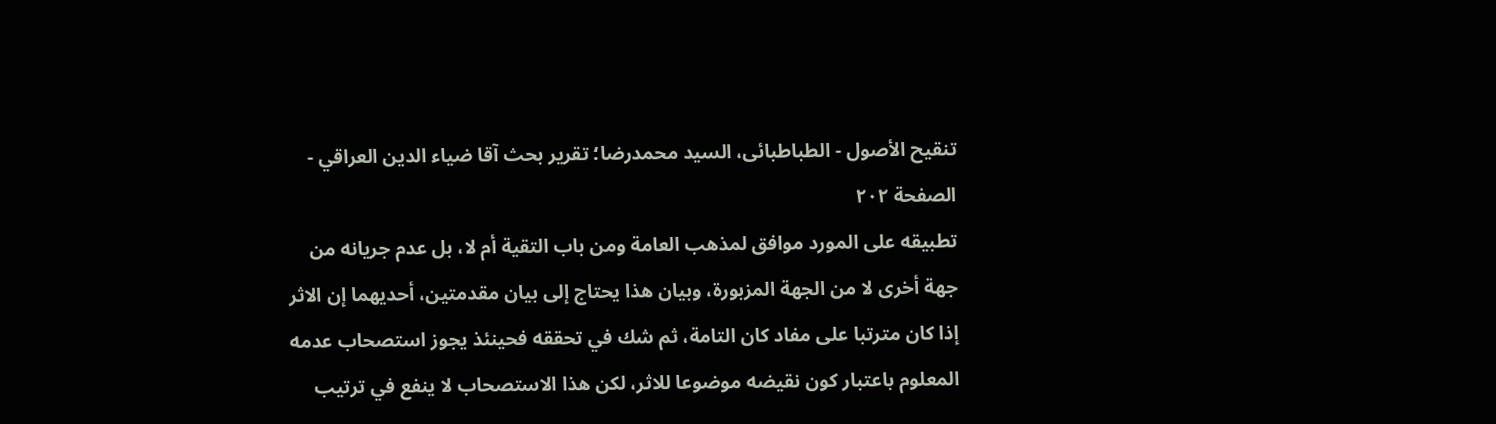تنقيح الأصول - الطباطبائى، السيد محمدرضا؛ تقرير بحث آقا ضياء الدين العراقي - الصفحة ٢٠٢
تطبيقه على المورد موافق لمذهب العامة ومن باب التقية أم لا، بل عدم جريانه من جهة أخرى لا من الجهة المزبورة، وبيان هذا يحتاج إلى بيان مقدمتين، أحديهما إن الاثر إذا كان مترتبا على مفاد كان التامة، ثم شك في تحققه فحينئذ يجوز استصحاب عدمه المعلوم باعتبار كون نقيضه موضوعا للاثر، لكن هذا الاستصحاب لا ينفع في ترتيب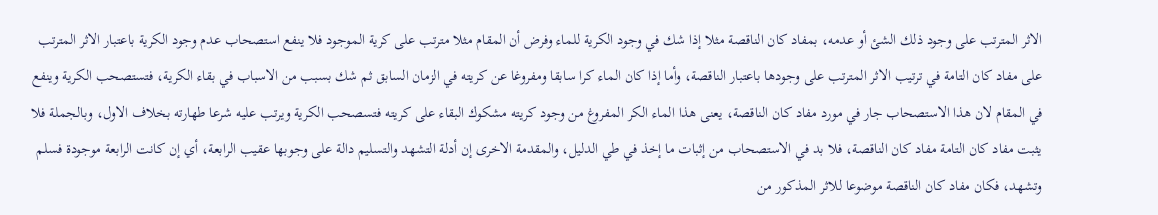الاثر المترتب على وجود ذلك الشئ أو عدمه، بمفاد كان الناقصة مثلا إذا شك في وجود الكرية للماء وفرض أن المقام مثلا مترتب على كرية الموجود فلا ينفع استصحاب عدم وجود الكرية باعتبار الاثر المترتب على مفاد كان التامة في ترتيب الاثر المترتب على وجودها باعتبار الناقصة، وأما إذا كان الماء كرا سابقا ومفروغا عن كريته في الزمان السابق ثم شك بسبب من الاسباب في بقاء الكرية، فتستصحب الكرية وينفع في المقام لان هذا الاستصحاب جار في مورد مفاد كان الناقصة، يعنى هذا الماء الكر المفروغ من وجود كريته مشكوك البقاء على كريته فتسصحب الكرية ويرتب عليه شرعا طهارته بخلاف الاول، وبالجملة فلا يثبت مفاد كان التامة مفاد كان الناقصة، فلا بد في الاستصحاب من إثبات ما إخذ في طي الدليل، والمقدمة الاخرى إن أدلة التشهد والتسليم دالة على وجوبها عقيب الرابعة، أي إن كانت الرابعة موجودة فسلم وتشهد، فكان مفاد كان الناقصة موضوعا للاثر المذكور من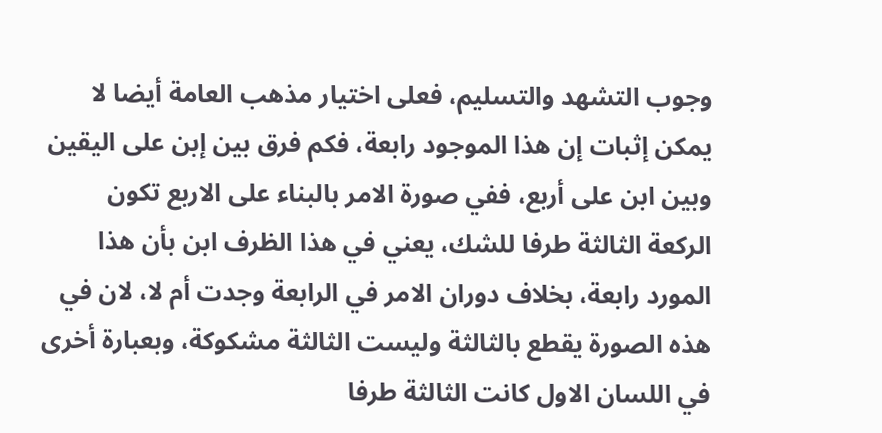وجوب التشهد والتسليم، فعلى اختيار مذهب العامة أيضا لا يمكن إثبات إن هذا الموجود رابعة، فكم فرق بين إبن على اليقين وبين ابن على أربع، ففي صورة الامر بالبناء على الاربع تكون الركعة الثالثة طرفا للشك، يعني في هذا الظرف ابن بأن هذا المورد رابعة، بخلاف دوران الامر في الرابعة وجدت أم لا، لان في هذه الصورة يقطع بالثالثة وليست الثالثة مشكوكة، وبعبارة أخرى في اللسان الاول كانت الثالثة طرفا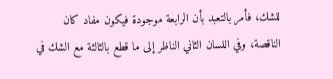للشك، فأمر بالتعبد بأن الرابعة موجودة فيكون مفاد كان الناقصة، وفي اللسان الثاني الناظر إلى ما قطع بالثالثة مع الشك في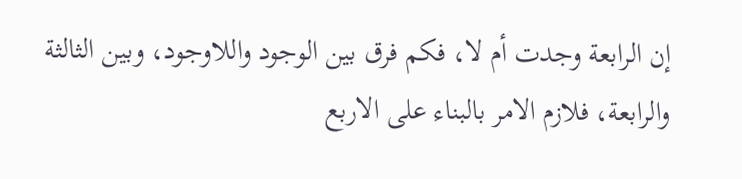إن الرابعة وجدت أم لا، فكم فرق بين الوجود واللاوجود، وبين الثالثة والرابعة، فلازم الامر بالبناء على الاربع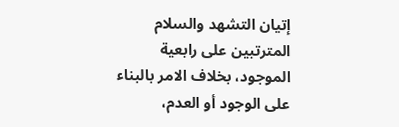إتيان التشهد والسلام المترتبين على رابعية الموجود، بخلاف الامر بالبناء على الوجود أو العدم،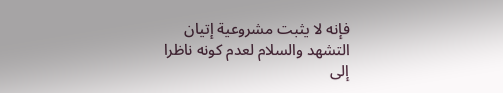فإنه لا يثبت مشروعية إتيان التشهد والسلام لعدم كونه ناظرا إلى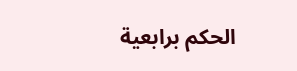الحكم برابعية